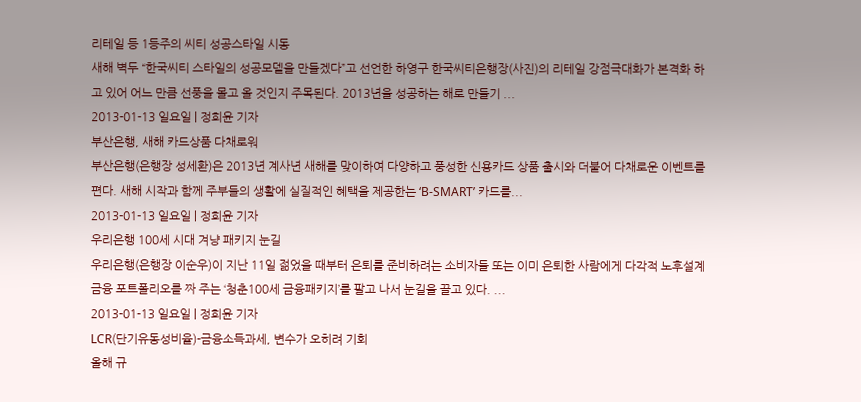리테일 등 1등주의 씨티 성공스타일 시동
새해 벽두 “한국씨티 스타일의 성공모델을 만들겠다”고 선언한 하영구 한국씨티은행장(사진)의 리테일 강점극대화가 본격화 하고 있어 어느 만큼 선풍을 몰고 올 것인지 주목된다. 2013년을 성공하는 해로 만들기 ...
2013-01-13 일요일 | 정희윤 기자
부산은행, 새해 카드상품 다채로워
부산은행(은행장 성세환)은 2013년 계사년 새해를 맞이하여 다양하고 풍성한 신용카드 상품 출시와 더불어 다채로운 이벤트를 편다. 새해 시작과 함께 주부들의 생활에 실질적인 혜택을 제공한는 ‘B-SMART’ 카드를...
2013-01-13 일요일 | 정희윤 기자
우리은행 100세 시대 겨냥 패키지 눈길
우리은행(은행장 이순우)이 지난 11일 젊었을 때부터 은퇴를 준비하려는 소비자들 또는 이미 은퇴한 사람에게 다각적 노후설계 금융 포트폴리오를 짜 주는 ‘청춘100세 금융패키지’를 팔고 나서 눈길을 끌고 있다. ...
2013-01-13 일요일 | 정희윤 기자
LCR(단기유동성비율)-금융소득과세, 변수가 오히려 기회
올해 규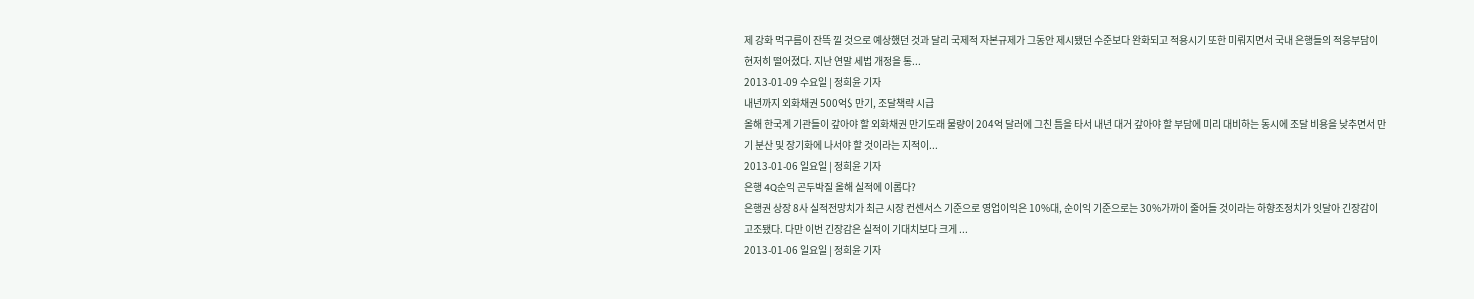제 강화 먹구름이 잔뜩 낄 것으로 예상했던 것과 달리 국제적 자본규제가 그동안 제시됐던 수준보다 완화되고 적용시기 또한 미뤄지면서 국내 은행들의 적응부담이 현저히 떨어졌다. 지난 연말 세법 개정을 통...
2013-01-09 수요일 | 정희윤 기자
내년까지 외화채권 500억$ 만기, 조달책략 시급
올해 한국계 기관들이 갚아야 할 외화채권 만기도래 물량이 204억 달러에 그친 틈을 타서 내년 대거 갚아야 할 부담에 미리 대비하는 동시에 조달 비용을 낮추면서 만기 분산 및 장기화에 나서야 할 것이라는 지적이...
2013-01-06 일요일 | 정희윤 기자
은행 4Q순익 곤두박질 올해 실적에 이롭다?
은행권 상장 8사 실적전망치가 최근 시장 컨센서스 기준으로 영업이익은 10%대, 순이익 기준으로는 30%가까이 줄어들 것이라는 하향조정치가 잇달아 긴장감이 고조됐다. 다만 이번 긴장감은 실적이 기대치보다 크게 ...
2013-01-06 일요일 | 정희윤 기자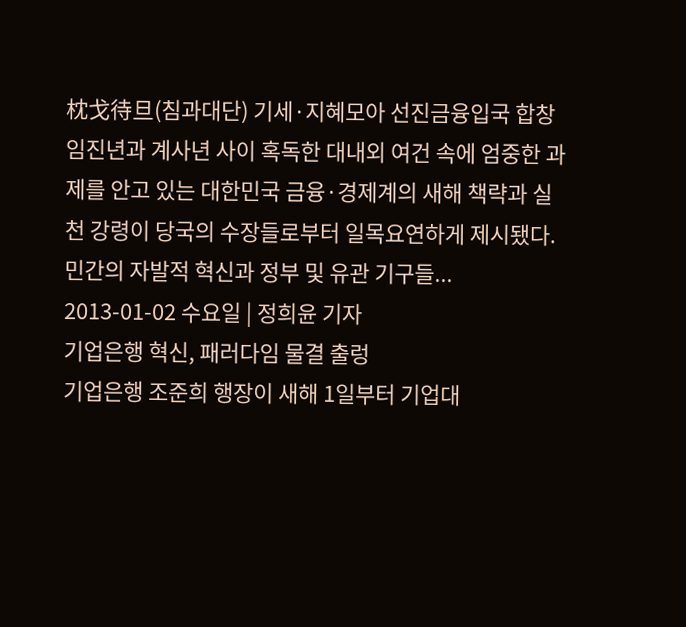枕戈待旦(침과대단) 기세·지혜모아 선진금융입국 합창
임진년과 계사년 사이 혹독한 대내외 여건 속에 엄중한 과제를 안고 있는 대한민국 금융·경제계의 새해 책략과 실천 강령이 당국의 수장들로부터 일목요연하게 제시됐다. 민간의 자발적 혁신과 정부 및 유관 기구들...
2013-01-02 수요일 | 정희윤 기자
기업은행 혁신, 패러다임 물결 출렁
기업은행 조준희 행장이 새해 1일부터 기업대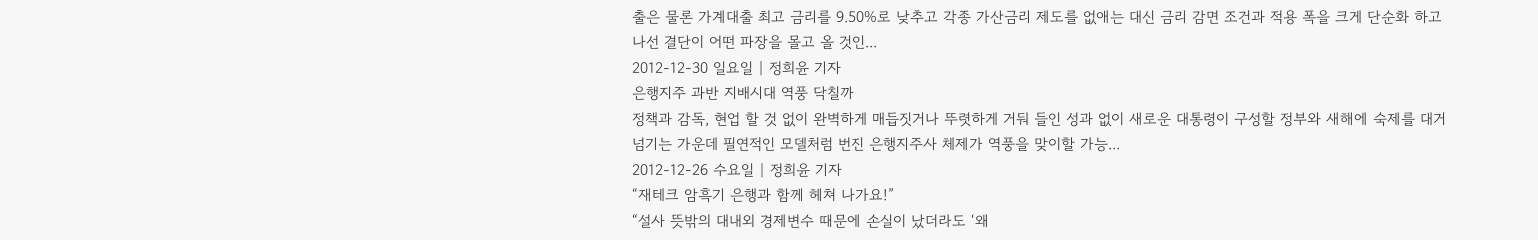출은 물론 가계대출 최고 금리를 9.50%로 낮추고 각종 가산금리 제도를 없애는 대신 금리 감면 조건과 적용 폭을 크게 단순화 하고 나선 결단이 어떤 파장을 몰고 올 것인...
2012-12-30 일요일 | 정희윤 기자
은행지주 과반 지배시대 역풍 닥칠까
정책과 감독, 현업 할 것 없이 완벽하게 매듭짓거나 뚜렷하게 거둬 들인 성과 없이 새로운 대통령이 구성할 정부와 새해에 숙제를 대거 넘기는 가운데 필연적인 모델처럼 번진 은행지주사 체제가 역풍을 맞이할 가능...
2012-12-26 수요일 | 정희윤 기자
“재테크 암흑기 은행과 함께 헤쳐 나가요!”
“설사 뜻밖의 대내외 경제변수 때문에 손실이 났더라도 ‘왜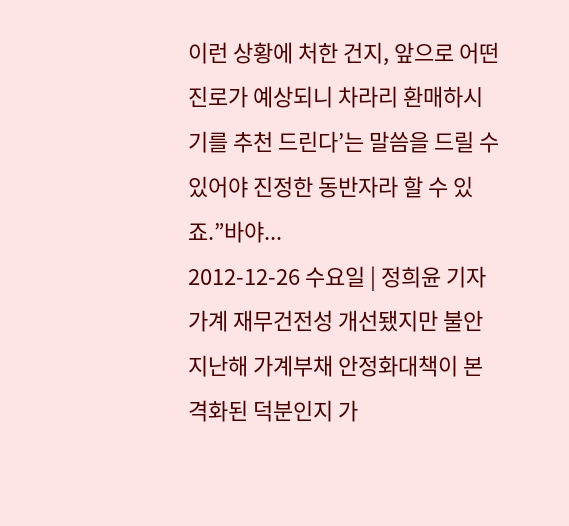이런 상황에 처한 건지, 앞으로 어떤 진로가 예상되니 차라리 환매하시기를 추천 드린다’는 말씀을 드릴 수 있어야 진정한 동반자라 할 수 있죠.”바야...
2012-12-26 수요일 | 정희윤 기자
가계 재무건전성 개선됐지만 불안
지난해 가계부채 안정화대책이 본격화된 덕분인지 가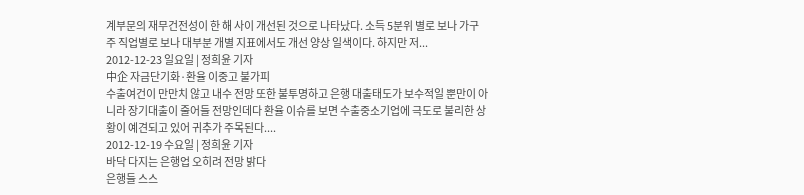계부문의 재무건전성이 한 해 사이 개선된 것으로 나타났다. 소득 5분위 별로 보나 가구주 직업별로 보나 대부분 개별 지표에서도 개선 양상 일색이다. 하지만 저...
2012-12-23 일요일 | 정희윤 기자
中企 자금단기화·환율 이중고 불가피
수출여건이 만만치 않고 내수 전망 또한 불투명하고 은행 대출태도가 보수적일 뿐만이 아니라 장기대출이 줄어들 전망인데다 환율 이슈를 보면 수출중소기업에 극도로 불리한 상황이 예견되고 있어 귀추가 주목된다....
2012-12-19 수요일 | 정희윤 기자
바닥 다지는 은행업 오히려 전망 밝다
은행들 스스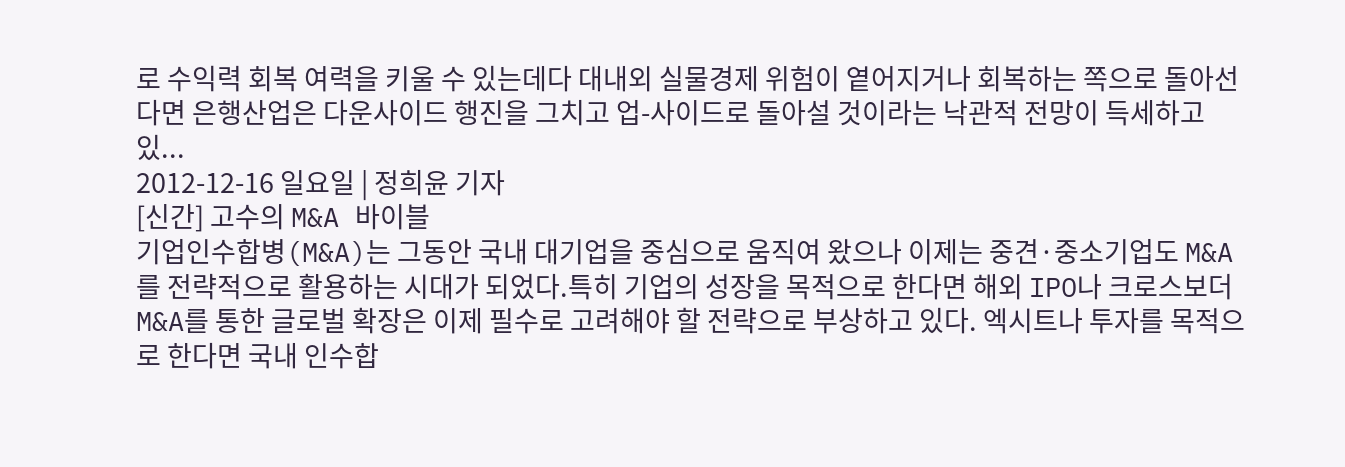로 수익력 회복 여력을 키울 수 있는데다 대내외 실물경제 위험이 옅어지거나 회복하는 쪽으로 돌아선다면 은행산업은 다운사이드 행진을 그치고 업-사이드로 돌아설 것이라는 낙관적 전망이 득세하고 있...
2012-12-16 일요일 | 정희윤 기자
[신간] 고수의 M&A 바이블
기업인수합병(M&A)는 그동안 국내 대기업을 중심으로 움직여 왔으나 이제는 중견·중소기업도 M&A를 전략적으로 활용하는 시대가 되었다.특히 기업의 성장을 목적으로 한다면 해외 IPO나 크로스보더 M&A를 통한 글로벌 확장은 이제 필수로 고려해야 할 전략으로 부상하고 있다. 엑시트나 투자를 목적으로 한다면 국내 인수합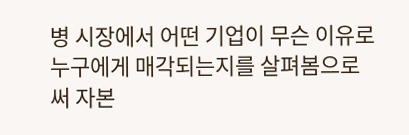병 시장에서 어떤 기업이 무슨 이유로 누구에게 매각되는지를 살펴봄으로써 자본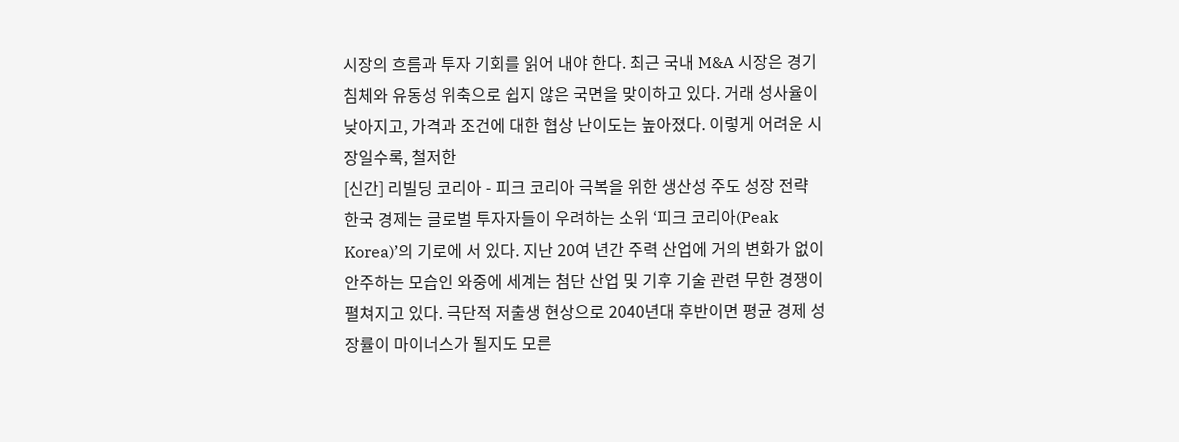시장의 흐름과 투자 기회를 읽어 내야 한다. 최근 국내 M&A 시장은 경기 침체와 유동성 위축으로 쉽지 않은 국면을 맞이하고 있다. 거래 성사율이 낮아지고, 가격과 조건에 대한 협상 난이도는 높아졌다. 이렇게 어려운 시장일수록, 철저한
[신간] 리빌딩 코리아 - 피크 코리아 극복을 위한 생산성 주도 성장 전략
한국 경제는 글로벌 투자자들이 우려하는 소위 ‘피크 코리아(Peak Korea)’의 기로에 서 있다. 지난 20여 년간 주력 산업에 거의 변화가 없이 안주하는 모습인 와중에 세계는 첨단 산업 및 기후 기술 관련 무한 경쟁이 펼쳐지고 있다. 극단적 저출생 현상으로 2040년대 후반이면 평균 경제 성장률이 마이너스가 될지도 모른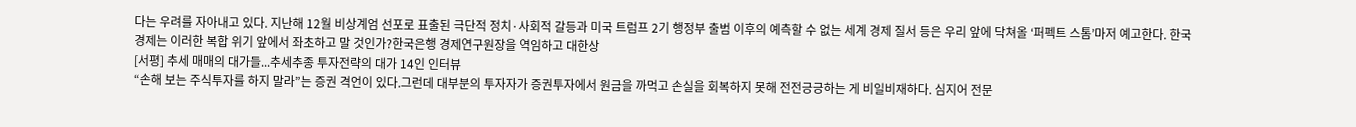다는 우려를 자아내고 있다. 지난해 12월 비상계엄 선포로 표출된 극단적 정치·사회적 갈등과 미국 트럼프 2기 행정부 출범 이후의 예측할 수 없는 세계 경제 질서 등은 우리 앞에 닥쳐올 ‘퍼펙트 스톰’마저 예고한다. 한국 경제는 이러한 복합 위기 앞에서 좌초하고 말 것인가?한국은행 경제연구원장을 역임하고 대한상
[서평] 추세 매매의 대가들...추세추종 투자전략의 대가 14인 인터뷰
“손해 보는 주식투자를 하지 말라”는 증권 격언이 있다.그런데 대부분의 투자자가 증권투자에서 원금을 까먹고 손실을 회복하지 못해 전전긍긍하는 게 비일비재하다. 심지어 전문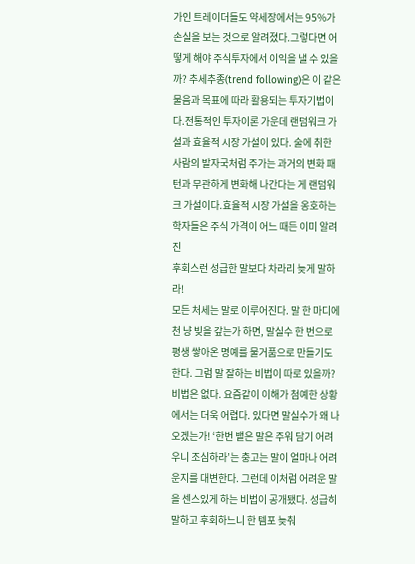가인 트레이더들도 약세장에서는 95%가 손실을 보는 것으로 알려졌다.그렇다면 어떻게 해야 주식투자에서 이익을 낼 수 있을까? 추세추종(trend following)은 이 같은 물음과 목표에 따라 활용되는 투자기법이다.전통적인 투자이론 가운데 랜덤워크 가설과 효율적 시장 가설이 있다. 술에 취한 사람의 발자국처럼 주가는 과거의 변화 패턴과 무관하게 변화해 나간다는 게 랜덤워크 가설이다.효율적 시장 가설을 옹호하는 학자들은 주식 가격이 어느 때든 이미 알려진
후회스런 성급한 말보다 차라리 늦게 말하라!
모든 처세는 말로 이루어진다. 말 한 마디에 천 냥 빚을 갚는가 하면, 말실수 한 번으로 평생 쌓아온 명예를 물거품으로 만들기도 한다. 그럼 말 잘하는 비법이 따로 있을까? 비법은 없다. 요즘같이 이해가 첨예한 상황에서는 더욱 어렵다. 있다면 말실수가 왜 나오겠는가! ‘한번 뱉은 말은 주워 담기 어려우니 조심하라’는 충고는 말이 얼마나 어려운지를 대변한다. 그런데 이처럼 어려운 말을 센스있게 하는 비법이 공개됐다. 성급히 말하고 후회하느니 한 템포 늦춰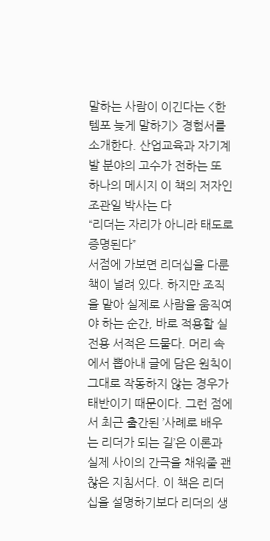말하는 사람이 이긴다는 <한템포 늦게 말하기> 경험서를 소개한다. 산업교육과 자기계발 분야의 고수가 전하는 또 하나의 메시지 이 책의 저자인 조관일 박사는 다
“리더는 자리가 아니라 태도로 증명된다”
서점에 가보면 리더십을 다룬 책이 널려 있다. 하지만 조직을 맡아 실제로 사람을 움직여야 하는 순간, 바로 적용할 실전용 서적은 드물다. 머리 속에서 뽑아내 글에 담은 원칙이 그대로 작동하지 않는 경우가 태반이기 때문이다. 그런 점에서 최근 출간된 ’사례로 배우는 리더가 되는 길’은 이론과 실제 사이의 간극을 채워줄 괜찮은 지침서다. 이 책은 리더십을 설명하기보다 리더의 생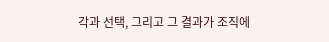각과 선택, 그리고 그 결과가 조직에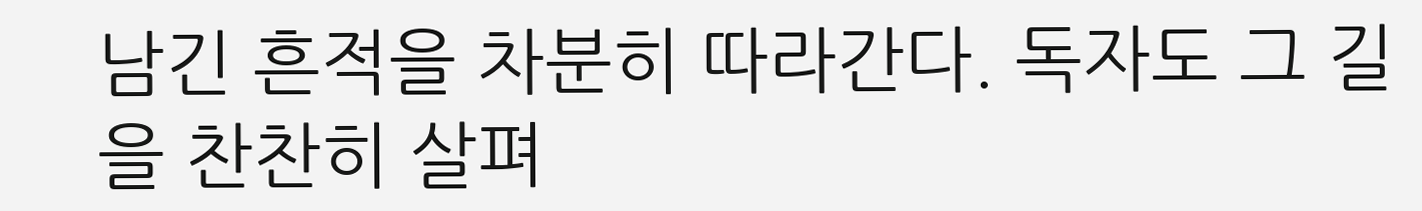남긴 흔적을 차분히 따라간다. 독자도 그 길을 찬찬히 살펴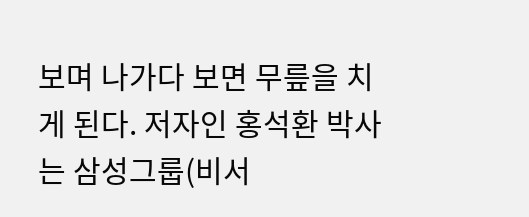보며 나가다 보면 무릎을 치게 된다. 저자인 홍석환 박사는 삼성그룹(비서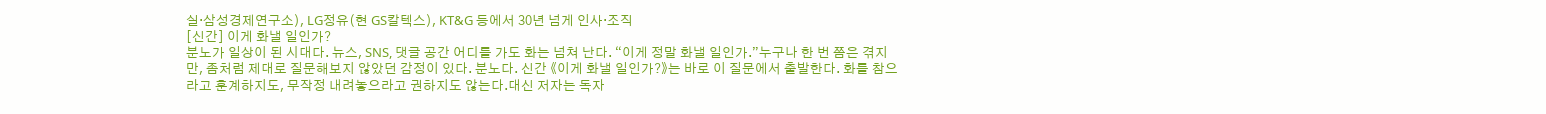실·삼성경제연구소), LG정유(현 GS칼텍스), KT&G 등에서 30년 넘게 인사·조직
[신간] 이게 화낼 일인가?
분노가 일상이 된 시대다. 뉴스, SNS, 댓글 공간 어디를 가도 화는 넘쳐 난다. “이게 정말 화낼 일인가.”누구나 한 번 쯤은 겪지만, 좀처럼 제대로 질문해보지 않았던 감정이 있다. 분노다. 신간 《이게 화낼 일인가?》는 바로 이 질문에서 출발한다. 화를 참으라고 훈계하지도, 무작정 내려놓으라고 권하지도 않는다.대신 저자는 독자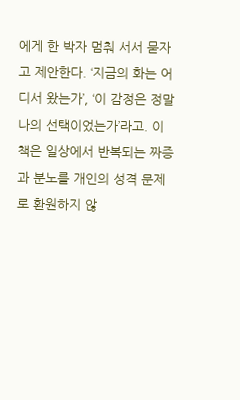에게 한 박자 멈춰 서서 묻자고 제안한다. ‘지금의 화는 어디서 왔는가’, ‘이 감정은 정말 나의 선택이었는가’라고. 이 책은 일상에서 반복되는 짜증과 분노를 개인의 성격 문제로 환원하지 않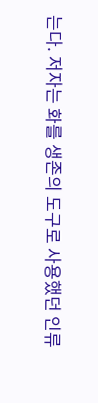는다. 저자는 화를 생존의 도구로 사용했던 인류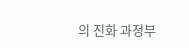의 진화 과정부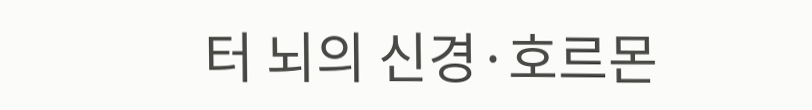터 뇌의 신경·호르몬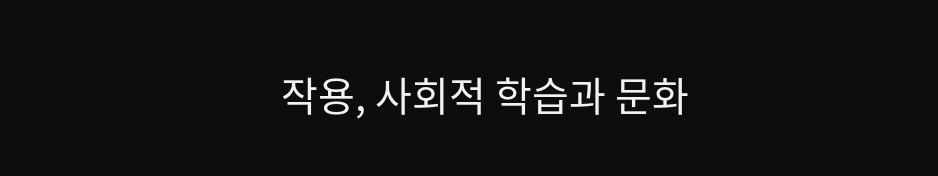작용, 사회적 학습과 문화